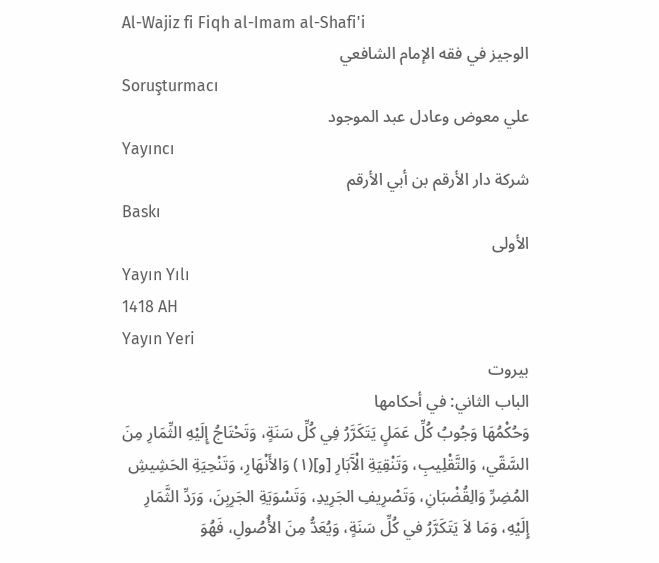Al-Wajiz fi Fiqh al-Imam al-Shafi'i
الوجيز في فقه الإمام الشافعي
Soruşturmacı
علي معوض وعادل عبد الموجود
Yayıncı
شركة دار الأرقم بن أبي الأرقم
Baskı
الأولى
Yayın Yılı
1418 AH
Yayın Yeri
بيروت
الباب الثاني: في أحكامها
وَحُكْمُهَا وَجُوبُ كُلِّ عَمَلٍ يَتَكَرَّرُ فِي كُلِّ سَنَةٍ، وَتَحْتَاجُ إِلَيْهِ الثِّمَارِ مِنَ السَّقّي، وَالتَّقْلِيبِ، وَتَنْقِيَةِ الْآَبَارِ [و](١) وَالأَنْهَارِ، وَتَنْحِيَةِ الحَشِيشِ المُضِرِّ وَالِقُضْبَانِ، وَتَصْرِيفِ الجَرِيدِ، وَتَسْوَيَةِ الجَرِبِنَ، وَرَدِّ الثَّمَارِ إِلَيْهِ، وَمَا لاَ يَتَكَرَّرُ في كُلِّ سَنَةٍ، وَيُعَدُّ مِنَ الأُصُولِ، فَهُوَ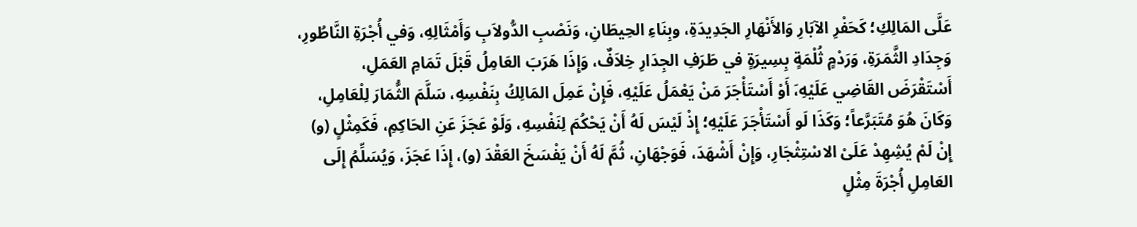عَلَّى المَالِكِ؛ كَحَفْرِ الآبَارِ وَالأَنْهَارِ الجَدِيدَةِ، وبِنَاءِ الحِيطَانِ، وَنَصْبِ الدُّولاَبِ وَأَمْثَالِهِ، وَفي أُجْرَةِ النَّاطُورِ، وَجِدَادِ الثَّمَرَةِ، وَرَدْمٍ ثُلْمَةٍ بِسِيرَةٍ في طَرَفِ الجِدَارِ خِلاَفٌ، وَإِذَا هَرَبَ العَامِلُ قَبْلَ تَمَامِ العَمَلِ، أَسْتَقْرَضَ القَاضِي عَلَيْهِ،َ أَوْ أَسْتَأْجَرَ مَنْ يَعْمَلُ عَلَيْهِ، فَإِنْ عَمِلَ المَالِكُ بِنَفْسِهِ، سَلَّمَ الثُّمَارَ لِلْعَامِلِ، وَكَانَ هُوَ مُتَبَرَّعاً؛ وَكَذَا لَو أَسْتَأْجَرَ عَلَيْهِ؛ إِذْ لَيْسَ لَهُ أَنْ يَحْكُمَ لِنَفْسِهِ، وَلَوْ عَجَزَ عَنِ الحَاكِمِ، فَكَمِثْلٍ (و) إِنْ لَمْ يُشِهِدْ عَلَىْ الاسْتِثْجَارِ، وَإِنْ أَشْهَدَ، فَوَجْهَانِ، ثُمَّ لَهُ أَنْ يَفْسَخَ العَقْدَ (و)، إِذَا عَجَزَ، وَيُسَلِّمُ إِلَى العَامِلِ أُجْرَةَ مِثْلٍ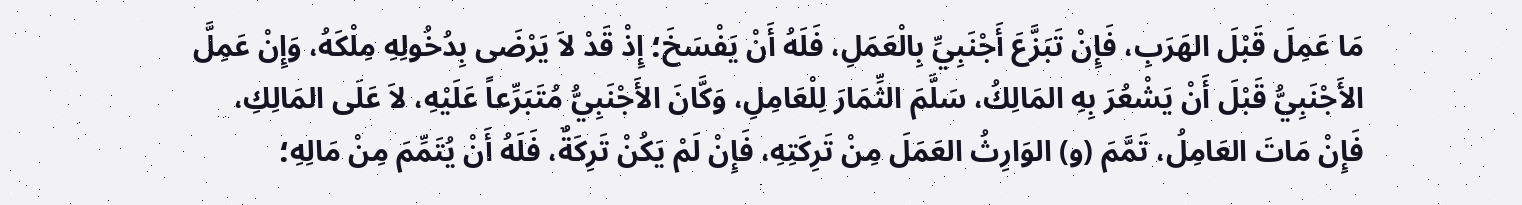مَا عَمِلَ قَبْلَ الهَرَبِ، فَإِنْ تَبَزَّعَ أَجْنَبِيِّ بِالْعَمَلِ، فَلَهُ أَنْ يَفْسَخَ؛ إِذْ قَدْ لاَ يَرْضَى بِدُخُولِهِ مِلْكَهُ، وَإِنْ عَمِلَّ الأَجْنَبِيُّ قَبْلَ أَنْ يَشْعُرَ بِهِ المَالِكُ، سَلَّمَ الثِّمَارَ لِلْعَامِلِ، وَكَّانَ الأَجْنَبِيُّ مُتَبَرِّعاً عَلَيْهِ، لاَ عَلَى المَالِكِ، فَإِنْ مَاتَ العَامِلُ، تَمَّمَ (و) الوَارِثُ العَمَلَ مِنْ تَرِكَتِهِ، فَإِنْ لَمْ يَكُنْ تَرِكَةٌ، فَلَهُ أَنْ يُتَمِّمَ مِنْ مَالِهِ؛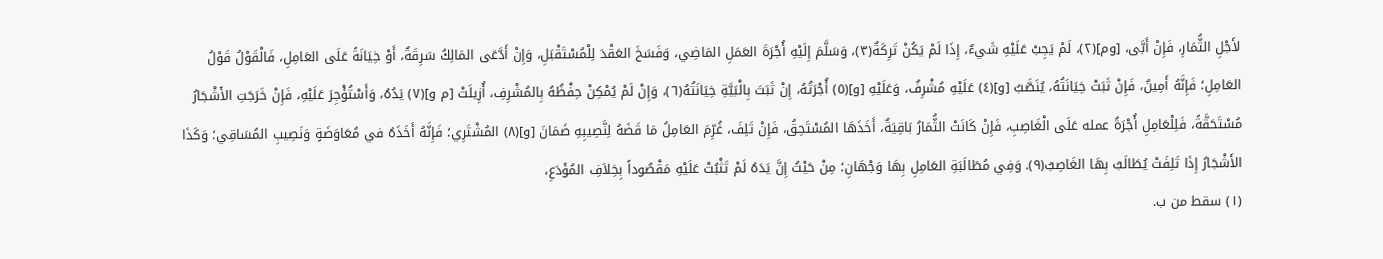لأَجْلِ الثُّمَارِ، فَإِنْ أَبَّى، [وم](٢)، لَمْ يَجِبْ عَلَيْهِ شَيءٌ، إِذَا لَمْ يَكُنْ تَرِكَةٌ(٣)، وَسَلَّمَ إِلَيْهِ أُجْرَةَ العَمَلِ المَاضِي، وَفَسَخَ العَقْدَ لِلْمُسْتَقْبَلِ، وَإِنْ أَدَّعَى المَالِكُ سَرِقَةٌ، أَوْ خِيَانَةً عَلَى العَامِلِ، فَالْقَوْلُ قَوْلُ العَامِلِ؛ فَإِنَّهُ أَمِينٌ، فَإِنْ ثَبَتْ خِيَانَتُهُ، يُنَصَّبُ [و](٤) عَلَيْهِ مُشْرِفٌ، وَعَلَيْهِ [و](٥) أُجْرَتُهُ، إِنْ ثَبَتَ بِالْبَيَّةِ خِيَانَتُهُ(٦)، وَإِنْ لَمْ يُمْكِنْ حِفْظُهُ بِالمُشْرِفِ، أُزِيلَتْ [م و](٧) يَدُهُ، وَأَسْتُؤْجِرَ عَلَيْهِ، فَإِنْ خَرَجَتِ الأَشْجَارُ مُسْتَحَقَّةً، فَلِلْعَامِلِ أُجْرَةُ عمله عَلَى الْغَاصِبِ، فَإِنْ كَانَتْ الثُّمَارُ بَاقِيَةٌ، أَخَذَهَا المُسْتَحِقُ، فَإِنْ تَلِفَ، غُرِّمَ العَامِلُ مَا قَضَهُ لِنَّصِيبِهِ ضَمَانَ [و](٨) المُشْتَرِي؛ فَإِنَّهُ أَخَذَهُ في مُعَاوَضَةٍ وَنَصِيبِ المُسَاقِي؛ وَكَذَا الأَشْجَارُ إِذَا تَلِفَتْ يُطَالَبُ بِهَا الغَاصِبُ(٩). وَفِي مُطَالَبَةِ العَامِلِ بِهَا وَجْهَانِ؛ مِنْ حَيْثُ إِنَّ يَدَهُ لَمْ تَثْبُتْ عَلَيْهِ مَقْصُوداً بِخِلاَفِ المُؤَدَعِ،
(١) سقط من ب.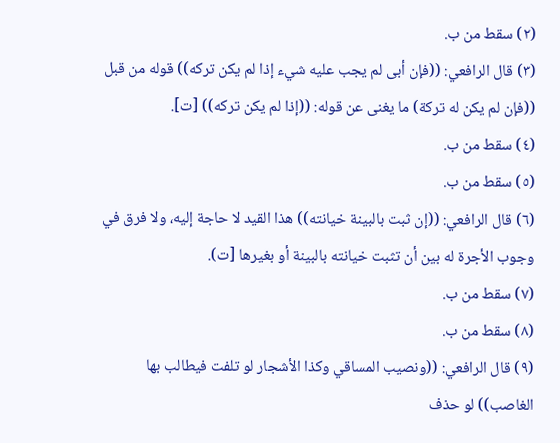(٢) سقط من ب.
(٣) قال الرافعي: ((فإن أبى لم يجب عليه شيء إذا لم يكن تركه)) قوله من قبل ((فإن لم يكن له تركة) ما يغنى عن قوله: ((إذا لم یکن تركه)) [ت].
(٤) سقط من ب.
(٥) سقط من ب.
(٦) قال الرافعي: ((إن ثبت بالبينة خيانته)) هذا القيد لا حاجة إليه، ولا فرق في وجوب الأجرة له بين أن تثبت خيانته بالبينة أو بغيرها [ت).
(٧) سقط من ب.
(٨) سقط من ب.
(٩) قال الرافعي: ((ونصيب المساقي وكذا الأشجار لو تلفت فيطالب بها الغاصب)) لو حذف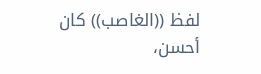لفظ ((الغاصب)) كان أحسن،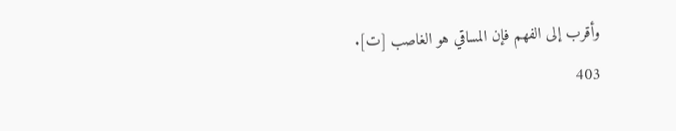وأقرب إلى الفهم فإن المساقي هو الغاصب [ت].
403